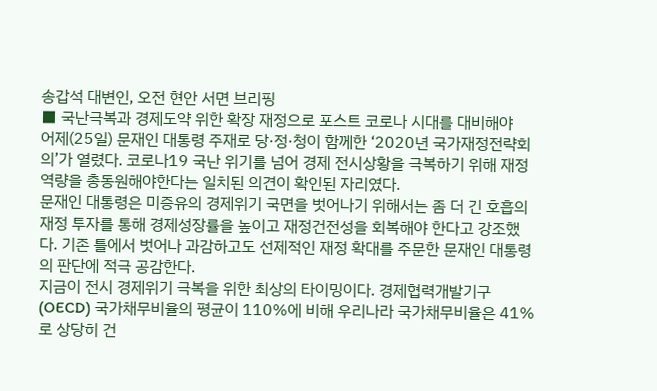송갑석 대변인, 오전 현안 서면 브리핑
■ 국난극복과 경제도약 위한 확장 재정으로 포스트 코로나 시대를 대비해야
어제(25일) 문재인 대통령 주재로 당·정·청이 함께한 ‘2020년 국가재정전략회의’가 열렸다. 코로나19 국난 위기를 넘어 경제 전시상황을 극복하기 위해 재정 역량을 총동원해야한다는 일치된 의견이 확인된 자리였다.
문재인 대통령은 미증유의 경제위기 국면을 벗어나기 위해서는 좀 더 긴 호흡의 재정 투자를 통해 경제성장률을 높이고 재정건전성을 회복해야 한다고 강조했다. 기존 틀에서 벗어나 과감하고도 선제적인 재정 확대를 주문한 문재인 대통령의 판단에 적극 공감한다.
지금이 전시 경제위기 극복을 위한 최상의 타이밍이다. 경제협력개발기구(OECD) 국가채무비율의 평균이 110%에 비해 우리나라 국가채무비율은 41%로 상당히 건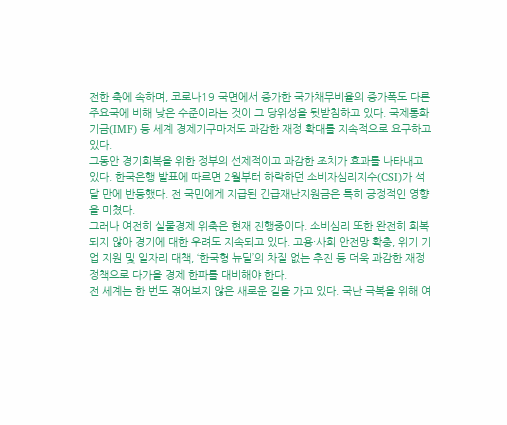전한 축에 속하며, 코로나19 국면에서 증가한 국가채무비율의 증가폭도 다른 주요국에 비해 낮은 수준이라는 것이 그 당위성을 뒷받침하고 있다. 국제통화기금(IMF) 등 세계 경제기구마저도 과감한 재정 확대를 지속적으로 요구하고 있다.
그동안 경기회복을 위한 정부의 선제적이고 과감한 조치가 효과를 나타내고 있다. 한국은행 발표에 따르면 2월부터 하락하던 소비자심리지수(CSI)가 석 달 만에 반등했다. 전 국민에게 지급된 긴급재난지원금은 특히 긍정적인 영향을 미쳤다.
그러나 여전히 실물경제 위축은 현재 진행중이다. 소비심리 또한 완전히 회복되지 않아 경기에 대한 우려도 지속되고 있다. 고용·사회 안전망 확충, 위기 기업 지원 및 일자리 대책, ‘한국형 뉴딜’의 차질 없는 추진 등 더욱 과감한 재정정책으로 다가올 경제 한파를 대비해야 한다.
전 세계는 한 번도 겪어보지 않은 새로운 길을 가고 있다. 국난 극복을 위해 여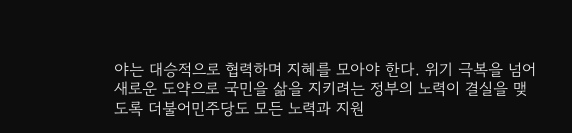야는 대승적으로 협력하며 지혜를 모아야 한다. 위기 극복을 넘어 새로운 도약으로 국민을 삶을 지키려는 정부의 노력이 결실을 맺도록 더불어민주당도 모든 노력과 지원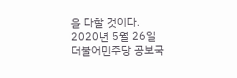을 다할 것이다.
2020년 5월 26일
더불어민주당 공보국